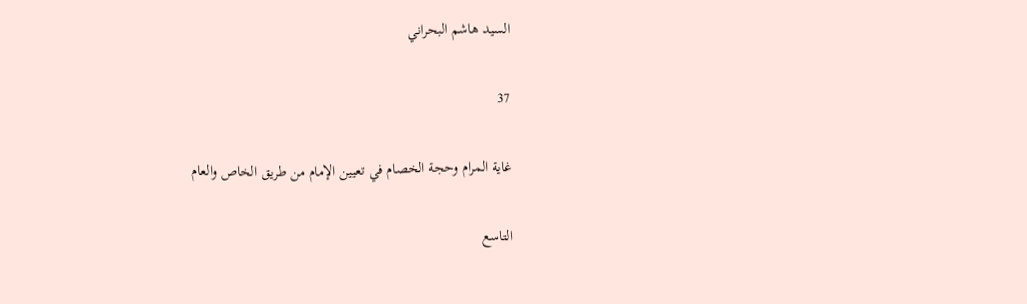السيد هاشم البحراني

37

غاية المرام وحجة الخصام في تعيين الإمام من طريق الخاص والعام

التاسع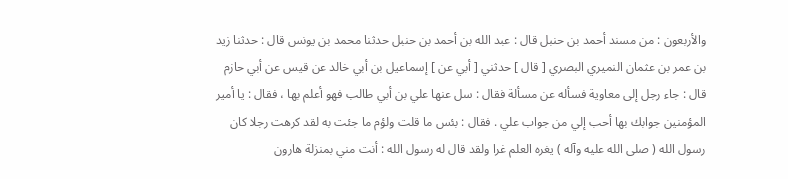والأربعون : من مسند أحمد بن حنبل قال : عبد الله بن أحمد بن حنبل حدثنا محمد بن يونس قال : حدثنا زيد بن عمر بن عثمان النميري البصري [ قال ] حدثني [ أبي عن ] إسماعيل بن أبي خالد عن قيس عن أبي حازم قال : جاء رجل إلى معاوية فسأله عن مسألة فقال : سل عنها علي بن أبي طالب فهو أعلم بها ، فقال : يا أمير المؤمنين جوابك بها أحب إلي من جواب علي . فقال : بئس ما قلت ولؤم ما جئت به لقد كرهت رجلا كان رسول الله ( صلى الله عليه وآله ) يغره العلم غرا ولقد قال له رسول الله : أنت مني بمنزلة هارون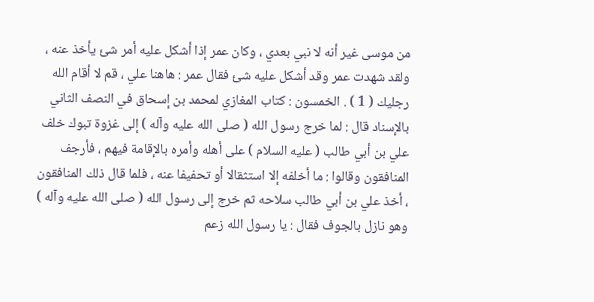من موسى غير أنه لا نبي بعدي ، وكان عمر إذا أشكل عليه أمر شئ يأخذ عنه ، ولقد شهدت عمر وقد أشكل عليه شئ فقال عمر : هاهنا علي ، قم لا أقام الله رجليك ( 1 ) . الخمسون : كتاب المغازي لمحمد بن إسحاق في النصف الثاني بالإسناد قال : لما خرج رسول الله ( صلى الله عليه وآله ) إلى غزوة تبوك خلف علي بن أبي طالب ( عليه السلام ) على أهله وأمره بالإقامة فيهم ، فأرجف المنافقون وقالوا : ما أخلفه إلا استثقالا أو تحفيفا عنه ، فلما قال ذلك المنافقون ، أخذ علي بن أبي طالب سلاحه ثم خرج إلى رسول الله ( صلى الله عليه وآله ) وهو نازل بالجوف فقال : يا رسول الله زعم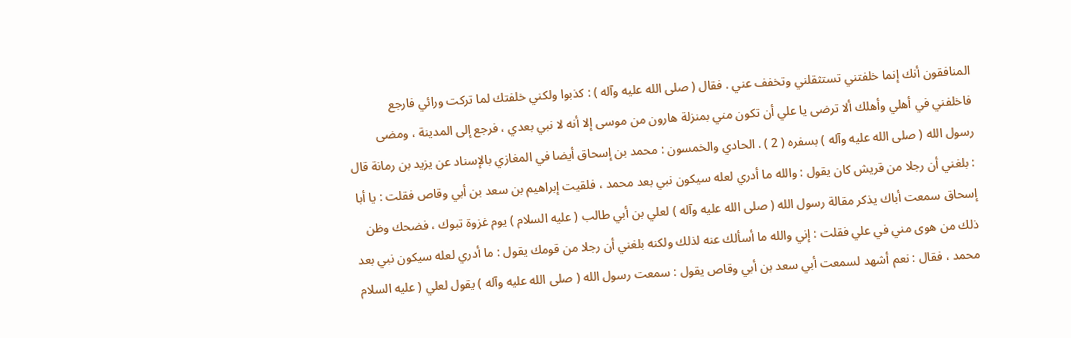المنافقون أنك إنما خلفتني تستثقلني وتخفف عني . فقال ( صلى الله عليه وآله ) : كذبوا ولكني خلفتك لما تركت ورائي فارجع فاخلفني في أهلي وأهلك ألا ترضى يا علي أن تكون مني بمنزلة هارون من موسى إلا أنه لا نبي بعدي ، فرجع إلى المدينة ، ومضى رسول الله ( صلى الله عليه وآله ) بسفره ( 2 ) . الحادي والخمسون : محمد بن إسحاق أيضا في المغازي بالإسناد عن يزيد بن رمانة قال : بلغني أن رجلا من قريش كان يقول : والله ما أدري لعله سيكون نبي بعد محمد ، فلقيت إبراهيم بن سعد بن أبي وقاص فقلت : يا أبا إسحاق سمعت أباك يذكر مقالة رسول الله ( صلى الله عليه وآله ) لعلي بن أبي طالب ( عليه السلام ) يوم غزوة تبوك ، فضحك وظن ذلك من هوى مني في علي فقلت : إني والله ما أسألك عنه لذلك ولكنه بلغني أن رجلا من قومك يقول : ما أدري لعله سيكون نبي بعد محمد ، فقال : نعم أشهد لسمعت أبي سعد بن أبي وقاص يقول : سمعت رسول الله ( صلى الله عليه وآله ) يقول لعلي ( عليه السلام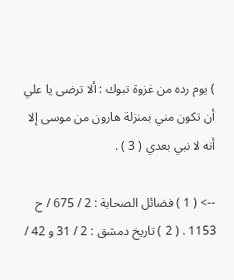) يوم رده من غزوة تبوك : ألا ترضى يا علي أن تكون مني بمنزلة هارون من موسى إلا أنه لا نبي بعدي ( 3 ) .

--> ( 1 ) فضائل الصحابة : 2 / 675 / ح 1153 . ( 2 ) تاريخ دمشق : 2 / 31 و 42 /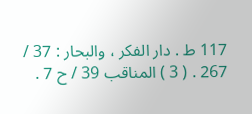117 ط . دار الفكر ، والبحار : 37 / 267 . ( 3 ) المناقب 39 / ح 7 .